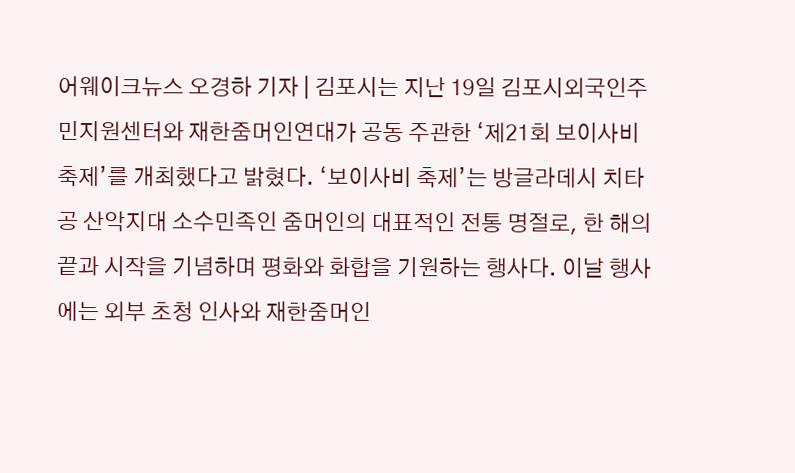어웨이크뉴스 오경하 기자 | 김포시는 지난 19일 김포시외국인주민지원센터와 재한줌머인연대가 공동 주관한 ‘제21회 보이사비 축제’를 개최했다고 밝혔다. ‘보이사비 축제’는 방글라데시 치타공 산악지대 소수민족인 줌머인의 대표적인 전통 명절로, 한 해의 끝과 시작을 기념하며 평화와 화합을 기원하는 행사다. 이날 행사에는 외부 초청 인사와 재한줌머인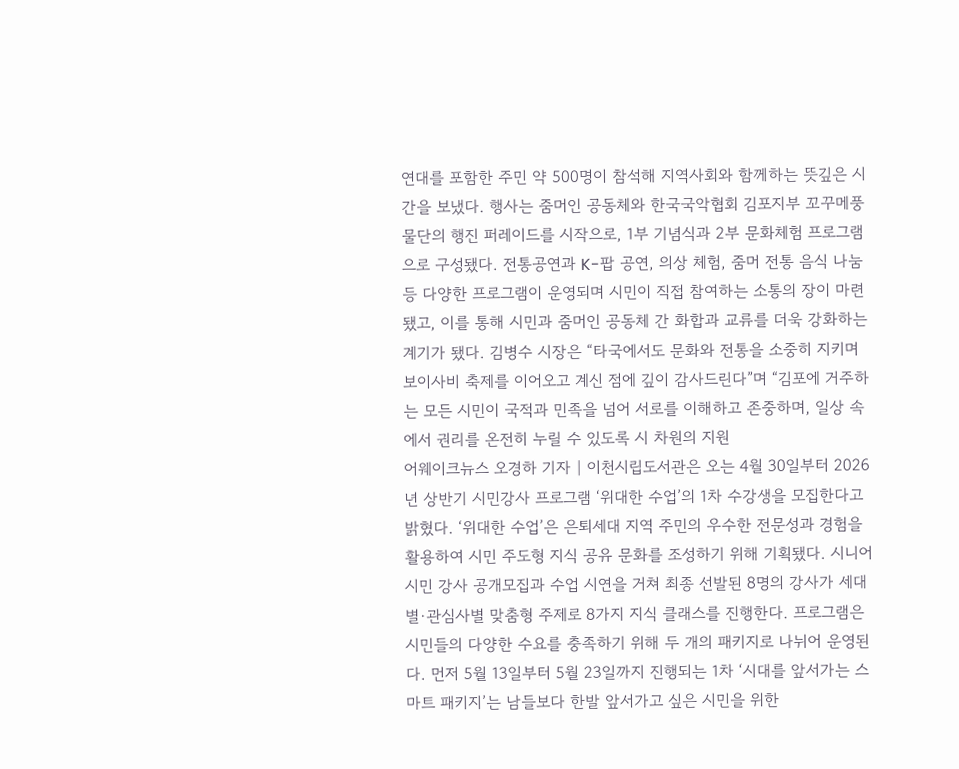연대를 포함한 주민 약 500명이 참석해 지역사회와 함께하는 뜻깊은 시간을 보냈다. 행사는 줌머인 공동체와 한국국악협회 김포지부 꼬꾸메풍물단의 행진 퍼레이드를 시작으로, 1부 기념식과 2부 문화체험 프로그램으로 구성됐다. 전통공연과 K-팝 공연, 의상 체험, 줌머 전통 음식 나눔 등 다양한 프로그램이 운영되며 시민이 직접 참여하는 소통의 장이 마련됐고, 이를 통해 시민과 줌머인 공동체 간 화합과 교류를 더욱 강화하는 계기가 됐다. 김병수 시장은 “타국에서도 문화와 전통을 소중히 지키며 보이사비 축제를 이어오고 계신 점에 깊이 감사드린다”며 “김포에 거주하는 모든 시민이 국적과 민족을 넘어 서로를 이해하고 존중하며, 일상 속에서 권리를 온전히 누릴 수 있도록 시 차원의 지원
어웨이크뉴스 오경하 기자 | 이천시립도서관은 오는 4월 30일부터 2026년 상반기 시민강사 프로그램 ‘위대한 수업’의 1차 수강생을 모집한다고 밝혔다. ‘위대한 수업’은 은퇴세대 지역 주민의 우수한 전문성과 경험을 활용하여 시민 주도형 지식 공유 문화를 조성하기 위해 기획됐다. 시니어 시민 강사 공개모집과 수업 시연을 거쳐 최종 선발된 8명의 강사가 세대별·관심사별 맞춤형 주제로 8가지 지식 클래스를 진행한다. 프로그램은 시민들의 다양한 수요를 충족하기 위해 두 개의 패키지로 나뉘어 운영된다. 먼저 5월 13일부터 5월 23일까지 진행되는 1차 ‘시대를 앞서가는 스마트 패키지’는 남들보다 한발 앞서가고 싶은 시민을 위한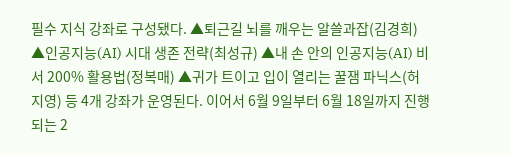필수 지식 강좌로 구성됐다. ▲퇴근길 뇌를 깨우는 알쓸과잡(김경희) ▲인공지능(AI) 시대 생존 전략(최성규) ▲내 손 안의 인공지능(AI) 비서 200% 활용법(정복매) ▲귀가 트이고 입이 열리는 꿀잼 파닉스(허지영) 등 4개 강좌가 운영된다. 이어서 6월 9일부터 6월 18일까지 진행되는 2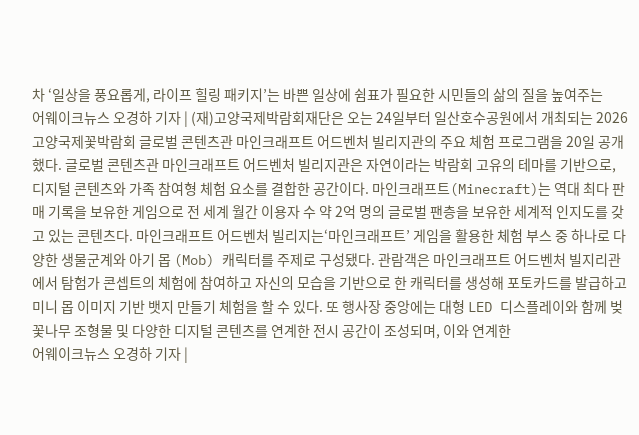차 ‘일상을 풍요롭게, 라이프 힐링 패키지’는 바쁜 일상에 쉼표가 필요한 시민들의 삶의 질을 높여주는
어웨이크뉴스 오경하 기자 | (재)고양국제박람회재단은 오는 24일부터 일산호수공원에서 개최되는 2026고양국제꽃박람회 글로벌 콘텐츠관 마인크래프트 어드벤처 빌리지관의 주요 체험 프로그램을 20일 공개했다. 글로벌 콘텐츠관 마인크래프트 어드벤처 빌리지관은 자연이라는 박람회 고유의 테마를 기반으로, 디지털 콘텐츠와 가족 참여형 체험 요소를 결합한 공간이다. 마인크래프트(Minecraft)는 역대 최다 판매 기록을 보유한 게임으로 전 세계 월간 이용자 수 약 2억 명의 글로벌 팬층을 보유한 세계적 인지도를 갖고 있는 콘텐츠다. 마인크래프트 어드벤처 빌리지는‘마인크래프트’ 게임을 활용한 체험 부스 중 하나로 다양한 생물군계와 아기 몹 (Mob) 캐릭터를 주제로 구성됐다. 관람객은 마인크래프트 어드벤처 빌지리관에서 탐험가 콘셉트의 체험에 참여하고 자신의 모습을 기반으로 한 캐릭터를 생성해 포토카드를 발급하고 미니 몹 이미지 기반 뱃지 만들기 체험을 할 수 있다. 또 행사장 중앙에는 대형 LED 디스플레이와 함께 벚꽃나무 조형물 및 다양한 디지털 콘텐츠를 연계한 전시 공간이 조성되며, 이와 연계한
어웨이크뉴스 오경하 기자 |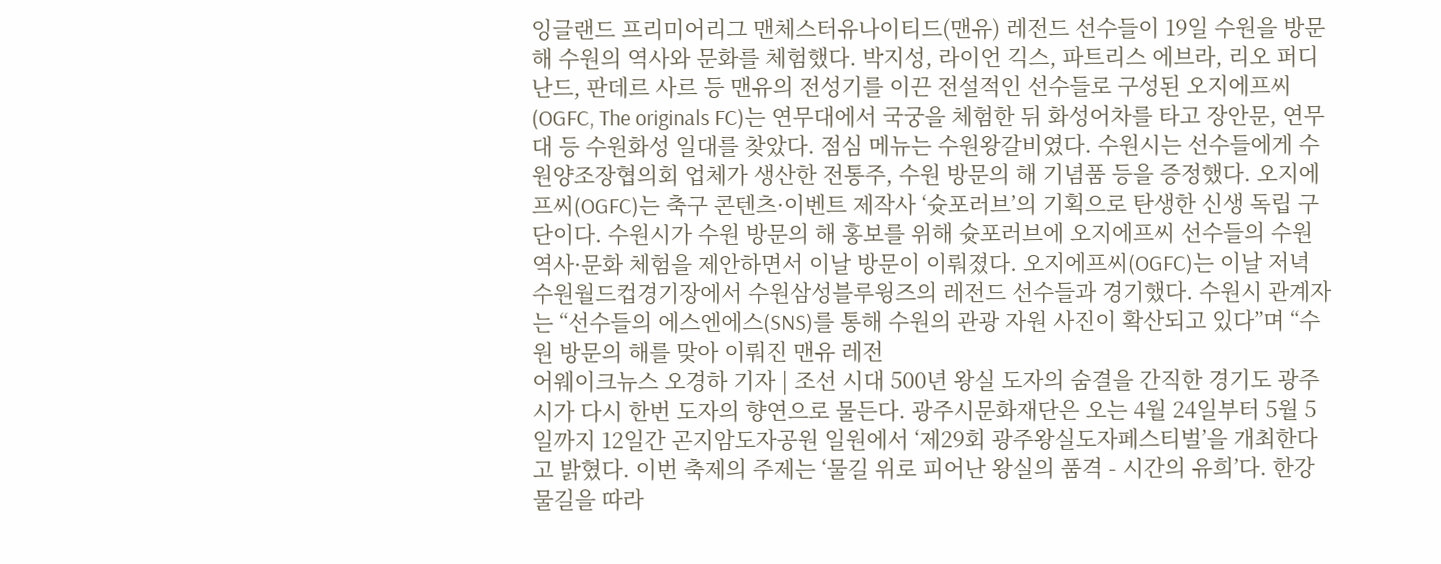잉글랜드 프리미어리그 맨체스터유나이티드(맨유) 레전드 선수들이 19일 수원을 방문해 수원의 역사와 문화를 체험했다. 박지성, 라이언 긱스, 파트리스 에브라, 리오 퍼디난드, 판데르 사르 등 맨유의 전성기를 이끈 전설적인 선수들로 구성된 오지에프씨(OGFC, The originals FC)는 연무대에서 국궁을 체험한 뒤 화성어차를 타고 장안문, 연무대 등 수원화성 일대를 찾았다. 점심 메뉴는 수원왕갈비였다. 수원시는 선수들에게 수원양조장협의회 업체가 생산한 전통주, 수원 방문의 해 기념품 등을 증정했다. 오지에프씨(OGFC)는 축구 콘텐츠·이벤트 제작사 ‘슛포러브’의 기획으로 탄생한 신생 독립 구단이다. 수원시가 수원 방문의 해 홍보를 위해 슛포러브에 오지에프씨 선수들의 수원 역사·문화 체험을 제안하면서 이날 방문이 이뤄졌다. 오지에프씨(OGFC)는 이날 저녁 수원월드컵경기장에서 수원삼성블루윙즈의 레전드 선수들과 경기했다. 수원시 관계자는 “선수들의 에스엔에스(SNS)를 통해 수원의 관광 자원 사진이 확산되고 있다”며 “수원 방문의 해를 맞아 이뤄진 맨유 레전
어웨이크뉴스 오경하 기자 | 조선 시대 500년 왕실 도자의 숨결을 간직한 경기도 광주시가 다시 한번 도자의 향연으로 물든다. 광주시문화재단은 오는 4월 24일부터 5월 5일까지 12일간 곤지암도자공원 일원에서 ‘제29회 광주왕실도자페스티벌’을 개최한다고 밝혔다. 이번 축제의 주제는 ‘물길 위로 피어난 왕실의 품격 - 시간의 유희’다. 한강 물길을 따라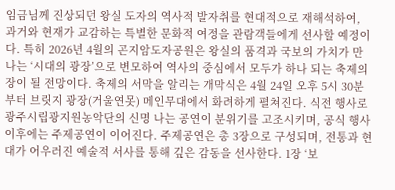임금님께 진상되던 왕실 도자의 역사적 발자취를 현대적으로 재해석하여, 과거와 현재가 교감하는 특별한 문화적 여정을 관람객들에게 선사할 예정이다. 특히 2026년 4월의 곤지암도자공원은 왕실의 품격과 국보의 가치가 만나는 ‘시대의 광장’으로 변모하여 역사의 중심에서 모두가 하나 되는 축제의 장이 될 전망이다. 축제의 서막을 알리는 개막식은 4월 24일 오후 5시 30분부터 브릿지 광장(거울연못) 메인무대에서 화려하게 펼쳐진다. 식전 행사로 광주시립광지원농악단의 신명 나는 공연이 분위기를 고조시키며, 공식 행사 이후에는 주제공연이 이어진다. 주제공연은 총 3장으로 구성되며, 전통과 현대가 어우러진 예술적 서사를 통해 깊은 감동을 선사한다. 1장 ‘보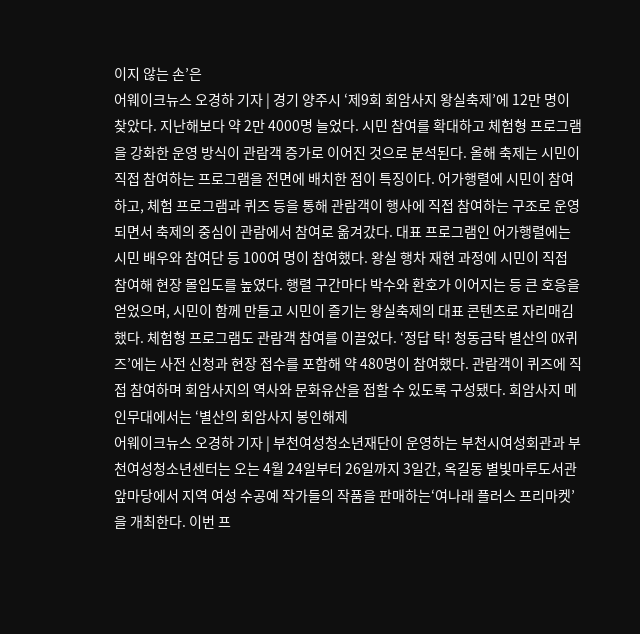이지 않는 손’은
어웨이크뉴스 오경하 기자 | 경기 양주시 ‘제9회 회암사지 왕실축제’에 12만 명이 찾았다. 지난해보다 약 2만 4000명 늘었다. 시민 참여를 확대하고 체험형 프로그램을 강화한 운영 방식이 관람객 증가로 이어진 것으로 분석된다. 올해 축제는 시민이 직접 참여하는 프로그램을 전면에 배치한 점이 특징이다. 어가행렬에 시민이 참여하고, 체험 프로그램과 퀴즈 등을 통해 관람객이 행사에 직접 참여하는 구조로 운영되면서 축제의 중심이 관람에서 참여로 옮겨갔다. 대표 프로그램인 어가행렬에는 시민 배우와 참여단 등 100여 명이 참여했다. 왕실 행차 재현 과정에 시민이 직접 참여해 현장 몰입도를 높였다. 행렬 구간마다 박수와 환호가 이어지는 등 큰 호응을 얻었으며, 시민이 함께 만들고 시민이 즐기는 왕실축제의 대표 콘텐츠로 자리매김했다. 체험형 프로그램도 관람객 참여를 이끌었다. ‘정답 탁! 청동금탁 별산의 OX퀴즈’에는 사전 신청과 현장 접수를 포함해 약 480명이 참여했다. 관람객이 퀴즈에 직접 참여하며 회암사지의 역사와 문화유산을 접할 수 있도록 구성됐다. 회암사지 메인무대에서는 ‘별산의 회암사지 봉인해제
어웨이크뉴스 오경하 기자 | 부천여성청소년재단이 운영하는 부천시여성회관과 부천여성청소년센터는 오는 4월 24일부터 26일까지 3일간, 옥길동 별빛마루도서관 앞마당에서 지역 여성 수공예 작가들의 작품을 판매하는‘여나래 플러스 프리마켓’을 개최한다. 이번 프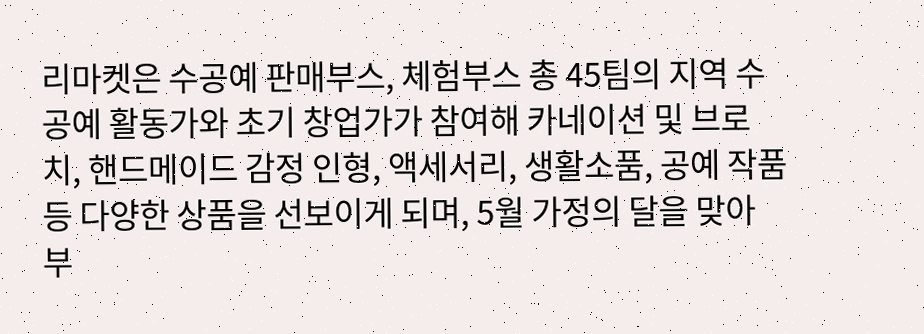리마켓은 수공예 판매부스, 체험부스 총 45팀의 지역 수공예 활동가와 초기 창업가가 참여해 카네이션 및 브로치, 핸드메이드 감정 인형, 액세서리, 생활소품, 공예 작품 등 다양한 상품을 선보이게 되며, 5월 가정의 달을 맞아 부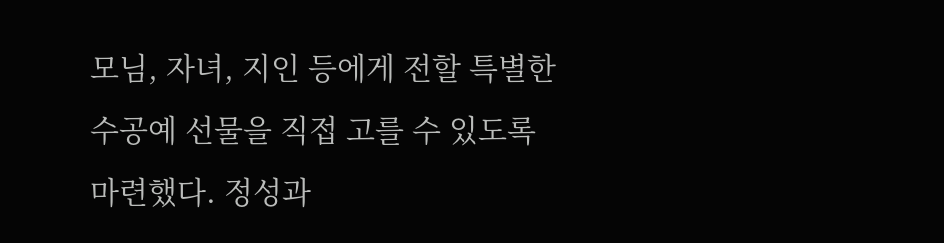모님, 자녀, 지인 등에게 전할 특별한 수공예 선물을 직접 고를 수 있도록 마련했다. 정성과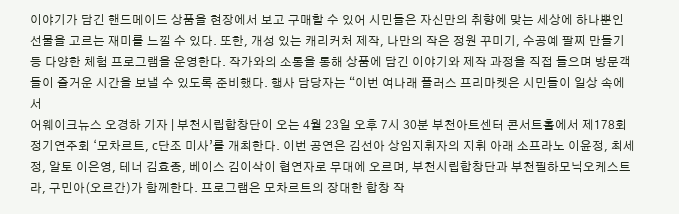이야기가 담긴 핸드메이드 상품을 현장에서 보고 구매할 수 있어 시민들은 자신만의 취향에 맞는 세상에 하나뿐인 선물을 고르는 재미를 느낄 수 있다. 또한, 개성 있는 캐리커처 제작, 나만의 작은 정원 꾸미기, 수공예 팔찌 만들기 등 다양한 체험 프로그램을 운영한다. 작가와의 소통을 통해 상품에 담긴 이야기와 제작 과정을 직접 들으며 방문객들이 즐거운 시간을 보낼 수 있도록 준비했다. 행사 담당자는 “이번 여나래 플러스 프리마켓은 시민들이 일상 속에서
어웨이크뉴스 오경하 기자 | 부천시립합창단이 오는 4월 23일 오후 7시 30분 부천아트센터 콘서트홀에서 제178회 정기연주회 ‘모차르트, c단조 미사’를 개최한다. 이번 공연은 김선아 상임지휘자의 지휘 아래 소프라노 이윤정, 최세정, 알토 이은영, 테너 김효종, 베이스 김이삭이 협연자로 무대에 오르며, 부천시립합창단과 부천필하모닉오케스트라, 구민아(오르간)가 함께한다. 프로그램은 모차르트의 장대한 합창 작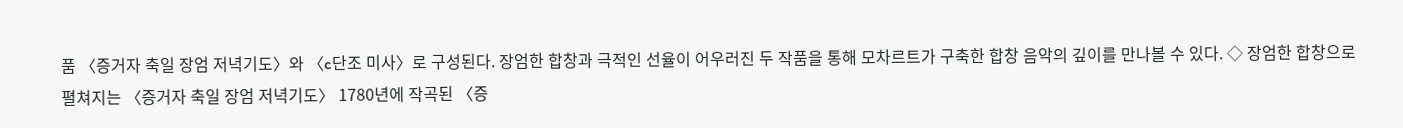품 〈증거자 축일 장엄 저녁기도〉와 〈c단조 미사〉로 구성된다. 장엄한 합창과 극적인 선율이 어우러진 두 작품을 통해 모차르트가 구축한 합창 음악의 깊이를 만나볼 수 있다. ◇ 장엄한 합창으로 펼쳐지는 〈증거자 축일 장엄 저녁기도〉 1780년에 작곡된 〈증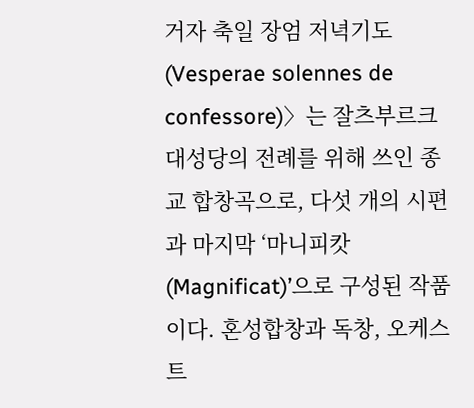거자 축일 장엄 저녁기도(Vesperae solennes de confessore)〉는 잘츠부르크 대성당의 전례를 위해 쓰인 종교 합창곡으로, 다섯 개의 시편과 마지막 ‘마니피캇(Magnificat)’으로 구성된 작품이다. 혼성합창과 독창, 오케스트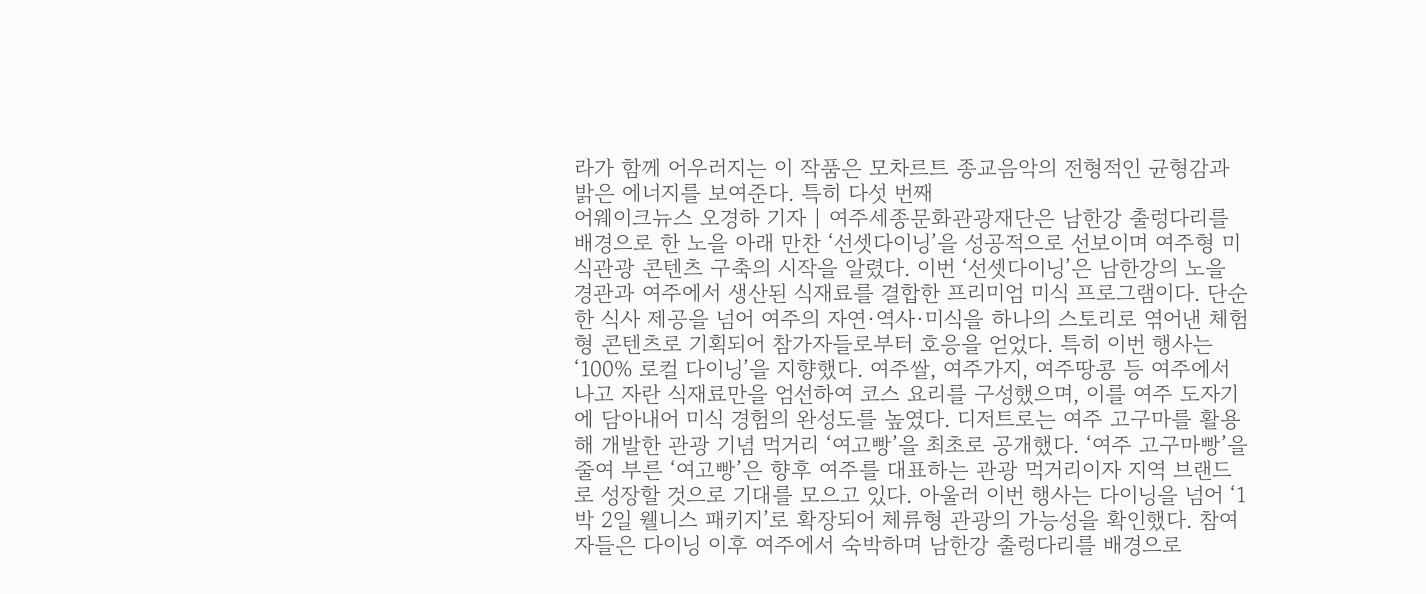라가 함께 어우러지는 이 작품은 모차르트 종교음악의 전형적인 균형감과 밝은 에너지를 보여준다. 특히 다섯 번째
어웨이크뉴스 오경하 기자 | 여주세종문화관광재단은 남한강 출렁다리를 배경으로 한 노을 아래 만찬 ‘선셋다이닝’을 성공적으로 선보이며 여주형 미식관광 콘텐츠 구축의 시작을 알렸다. 이번 ‘선셋다이닝’은 남한강의 노을 경관과 여주에서 생산된 식재료를 결합한 프리미엄 미식 프로그램이다. 단순한 식사 제공을 넘어 여주의 자연·역사·미식을 하나의 스토리로 엮어낸 체험형 콘텐츠로 기획되어 참가자들로부터 호응을 얻었다. 특히 이번 행사는‘100% 로컬 다이닝’을 지향했다. 여주쌀, 여주가지, 여주땅콩 등 여주에서 나고 자란 식재료만을 엄선하여 코스 요리를 구성했으며, 이를 여주 도자기에 담아내어 미식 경험의 완성도를 높였다. 디저트로는 여주 고구마를 활용해 개발한 관광 기념 먹거리 ‘여고빵’을 최초로 공개했다. ‘여주 고구마빵’을 줄여 부른 ‘여고빵’은 향후 여주를 대표하는 관광 먹거리이자 지역 브랜드로 성장할 것으로 기대를 모으고 있다. 아울러 이번 행사는 다이닝을 넘어 ‘1박 2일 웰니스 패키지’로 확장되어 체류형 관광의 가능성을 확인했다. 참여자들은 다이닝 이후 여주에서 숙박하며 남한강 출렁다리를 배경으로